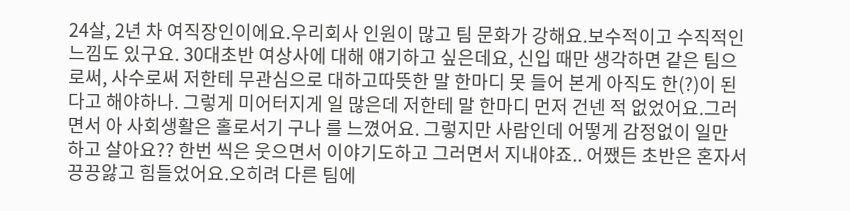24살, 2년 차 여직장인이에요.우리회사 인원이 많고 팀 문화가 강해요.보수적이고 수직적인 느낌도 있구요. 30대초반 여상사에 대해 얘기하고 싶은데요, 신입 때만 생각하면 같은 팀으로써, 사수로써 저한테 무관심으로 대하고따뜻한 말 한마디 못 들어 본게 아직도 한(?)이 된다고 해야하나. 그렇게 미어터지게 일 많은데 저한테 말 한마디 먼저 건넨 적 없었어요.그러면서 아 사회생활은 홀로서기 구나 를 느꼈어요. 그렇지만 사람인데 어떻게 감정없이 일만 하고 살아요?? 한번 씩은 웃으면서 이야기도하고 그러면서 지내야죠.. 어쨌든 초반은 혼자서 끙끙앓고 힘들었어요.오히려 다른 팀에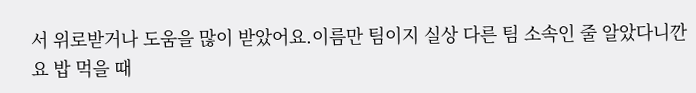서 위로받거나 도움을 많이 받았어요.이름만 팀이지 실상 다른 팀 소속인 줄 알았다니깐요 밥 먹을 때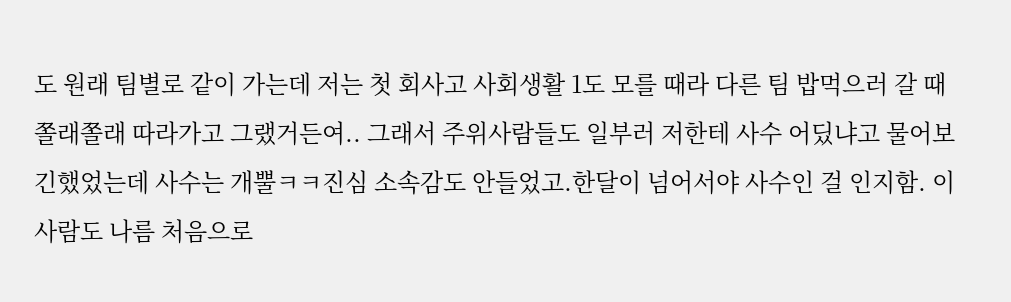도 원래 팀별로 같이 가는데 저는 첫 회사고 사회생활 1도 모를 때라 다른 팀 밥먹으러 갈 때 쫄래쫄래 따라가고 그랬거든여.. 그래서 주위사람들도 일부러 저한테 사수 어딨냐고 물어보긴했었는데 사수는 개뿔ㅋㅋ진심 소속감도 안들었고.한달이 넘어서야 사수인 걸 인지함. 이 사람도 나름 처음으로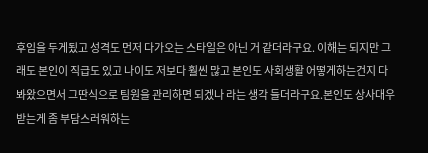후임을 두게됬고 성격도 먼저 다가오는 스타일은 아닌 거 같더라구요. 이해는 되지만 그래도 본인이 직급도 있고 나이도 저보다 훨씬 많고 본인도 사회생활 어떻게하는건지 다 봐왔으면서 그딴식으로 팀원을 관리하면 되겠나 라는 생각 들더라구요.본인도 상사대우받는게 좀 부담스러워하는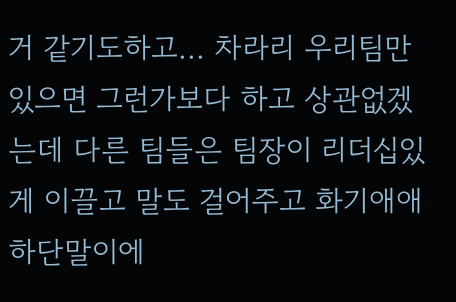거 같기도하고... 차라리 우리팀만 있으면 그런가보다 하고 상관없겠는데 다른 팀들은 팀장이 리더십있게 이끌고 말도 걸어주고 화기애애하단말이에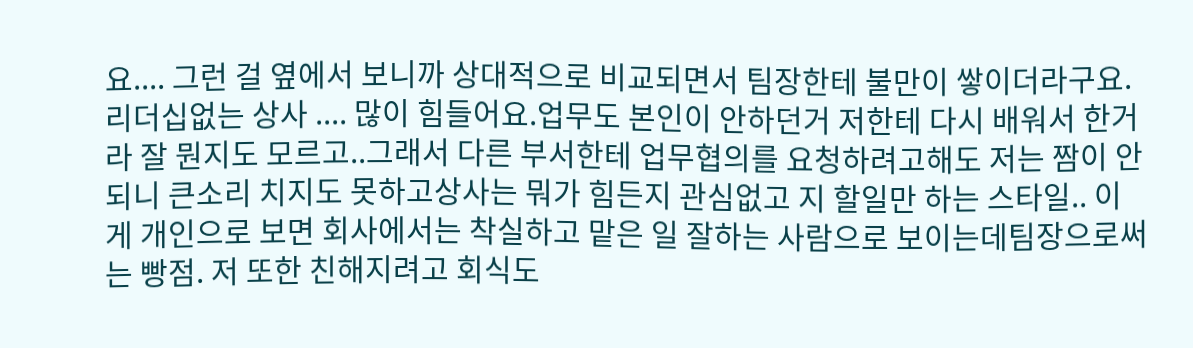요.... 그런 걸 옆에서 보니까 상대적으로 비교되면서 팀장한테 불만이 쌓이더라구요. 리더십없는 상사 .... 많이 힘들어요.업무도 본인이 안하던거 저한테 다시 배워서 한거라 잘 뭔지도 모르고..그래서 다른 부서한테 업무협의를 요청하려고해도 저는 짬이 안되니 큰소리 치지도 못하고상사는 뭐가 힘든지 관심없고 지 할일만 하는 스타일.. 이게 개인으로 보면 회사에서는 착실하고 맡은 일 잘하는 사람으로 보이는데팀장으로써는 빵점. 저 또한 친해지려고 회식도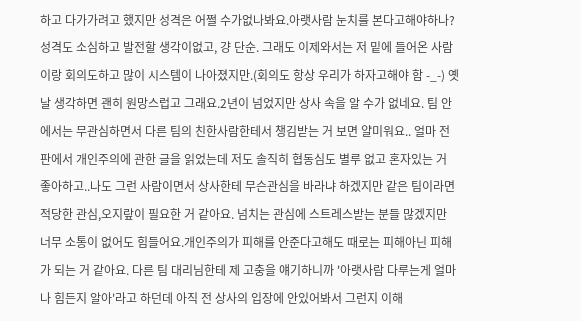하고 다가가려고 했지만 성격은 어쩔 수가없나봐요.아랫사람 눈치를 본다고해야하나? 성격도 소심하고 발전할 생각이없고, 걍 단순. 그래도 이제와서는 저 밑에 들어온 사람이랑 회의도하고 많이 시스템이 나아졌지만.(회의도 항상 우리가 하자고해야 함 -_-) 옛날 생각하면 괜히 원망스럽고 그래요.2년이 넘었지만 상사 속을 알 수가 없네요. 팀 안에서는 무관심하면서 다른 팀의 친한사람한테서 챙김받는 거 보면 얄미워요.. 얼마 전 판에서 개인주의에 관한 글을 읽었는데 저도 솔직히 협동심도 별루 없고 혼자있는 거 좋아하고..나도 그런 사람이면서 상사한테 무슨관심을 바라냐 하겠지만 같은 팀이라면 적당한 관심,오지랖이 필요한 거 같아요. 넘치는 관심에 스트레스받는 분들 많겠지만 너무 소통이 없어도 힘들어요.개인주의가 피해를 안준다고해도 때로는 피해아닌 피해가 되는 거 같아요. 다른 팀 대리님한테 제 고충을 얘기하니까 '아랫사람 다루는게 얼마나 힘든지 알아'라고 하던데 아직 전 상사의 입장에 안있어봐서 그런지 이해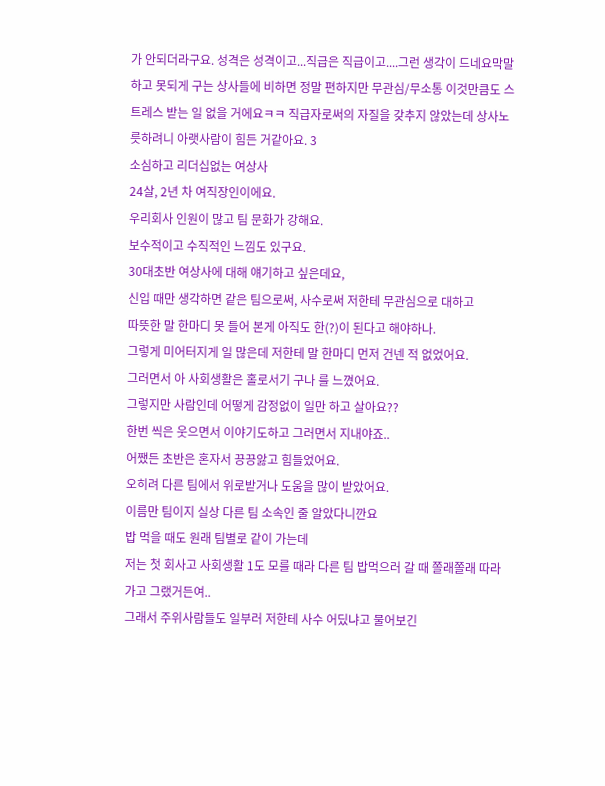가 안되더라구요. 성격은 성격이고...직급은 직급이고....그런 생각이 드네요막말하고 못되게 구는 상사들에 비하면 정말 편하지만 무관심/무소통 이것만큼도 스트레스 받는 일 없을 거에요ㅋㅋ 직급자로써의 자질을 갖추지 않았는데 상사노릇하려니 아랫사람이 힘든 거같아요. 3
소심하고 리더십없는 여상사
24살, 2년 차 여직장인이에요.
우리회사 인원이 많고 팀 문화가 강해요.
보수적이고 수직적인 느낌도 있구요.
30대초반 여상사에 대해 얘기하고 싶은데요,
신입 때만 생각하면 같은 팀으로써, 사수로써 저한테 무관심으로 대하고
따뜻한 말 한마디 못 들어 본게 아직도 한(?)이 된다고 해야하나.
그렇게 미어터지게 일 많은데 저한테 말 한마디 먼저 건넨 적 없었어요.
그러면서 아 사회생활은 홀로서기 구나 를 느꼈어요.
그렇지만 사람인데 어떻게 감정없이 일만 하고 살아요??
한번 씩은 웃으면서 이야기도하고 그러면서 지내야죠..
어쨌든 초반은 혼자서 끙끙앓고 힘들었어요.
오히려 다른 팀에서 위로받거나 도움을 많이 받았어요.
이름만 팀이지 실상 다른 팀 소속인 줄 알았다니깐요
밥 먹을 때도 원래 팀별로 같이 가는데
저는 첫 회사고 사회생활 1도 모를 때라 다른 팀 밥먹으러 갈 때 쫄래쫄래 따라가고 그랬거든여..
그래서 주위사람들도 일부러 저한테 사수 어딨냐고 물어보긴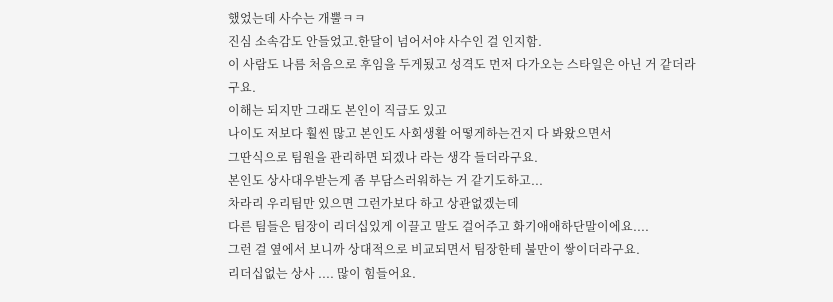했었는데 사수는 개뿔ㅋㅋ
진심 소속감도 안들었고.한달이 넘어서야 사수인 걸 인지함.
이 사람도 나름 처음으로 후임을 두게됬고 성격도 먼저 다가오는 스타일은 아닌 거 같더라구요.
이해는 되지만 그래도 본인이 직급도 있고
나이도 저보다 훨씬 많고 본인도 사회생활 어떻게하는건지 다 봐왔으면서
그딴식으로 팀원을 관리하면 되겠나 라는 생각 들더라구요.
본인도 상사대우받는게 좀 부담스러워하는 거 같기도하고...
차라리 우리팀만 있으면 그런가보다 하고 상관없겠는데
다른 팀들은 팀장이 리더십있게 이끌고 말도 걸어주고 화기애애하단말이에요....
그런 걸 옆에서 보니까 상대적으로 비교되면서 팀장한테 불만이 쌓이더라구요.
리더십없는 상사 .... 많이 힘들어요.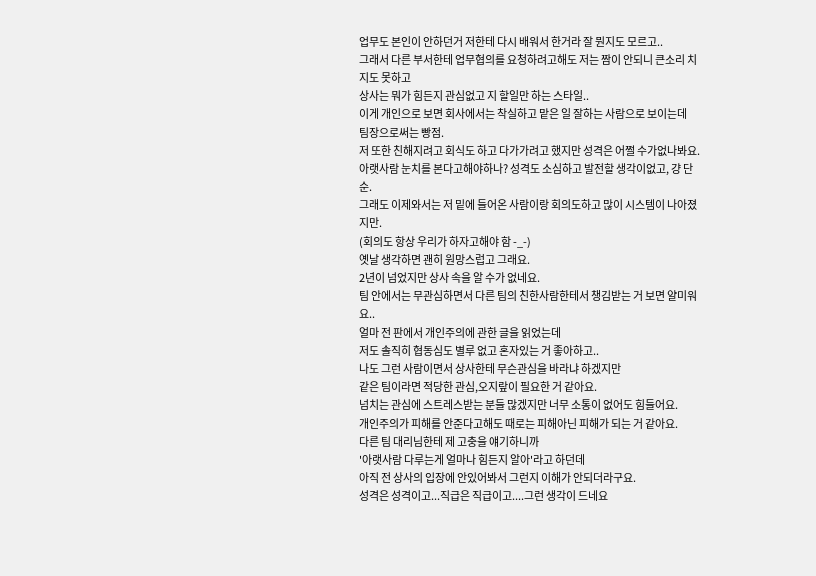업무도 본인이 안하던거 저한테 다시 배워서 한거라 잘 뭔지도 모르고..
그래서 다른 부서한테 업무협의를 요청하려고해도 저는 짬이 안되니 큰소리 치지도 못하고
상사는 뭐가 힘든지 관심없고 지 할일만 하는 스타일..
이게 개인으로 보면 회사에서는 착실하고 맡은 일 잘하는 사람으로 보이는데
팀장으로써는 빵점.
저 또한 친해지려고 회식도 하고 다가가려고 했지만 성격은 어쩔 수가없나봐요.
아랫사람 눈치를 본다고해야하나? 성격도 소심하고 발전할 생각이없고, 걍 단순.
그래도 이제와서는 저 밑에 들어온 사람이랑 회의도하고 많이 시스템이 나아졌지만.
(회의도 항상 우리가 하자고해야 함 -_-)
옛날 생각하면 괜히 원망스럽고 그래요.
2년이 넘었지만 상사 속을 알 수가 없네요.
팀 안에서는 무관심하면서 다른 팀의 친한사람한테서 챙김받는 거 보면 얄미워요..
얼마 전 판에서 개인주의에 관한 글을 읽었는데
저도 솔직히 협동심도 별루 없고 혼자있는 거 좋아하고..
나도 그런 사람이면서 상사한테 무슨관심을 바라냐 하겠지만
같은 팀이라면 적당한 관심,오지랖이 필요한 거 같아요.
넘치는 관심에 스트레스받는 분들 많겠지만 너무 소통이 없어도 힘들어요.
개인주의가 피해를 안준다고해도 때로는 피해아닌 피해가 되는 거 같아요.
다른 팀 대리님한테 제 고충을 얘기하니까
'아랫사람 다루는게 얼마나 힘든지 알아'라고 하던데
아직 전 상사의 입장에 안있어봐서 그런지 이해가 안되더라구요.
성격은 성격이고...직급은 직급이고....그런 생각이 드네요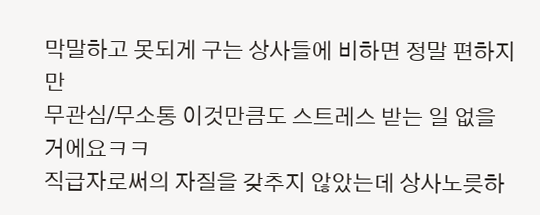막말하고 못되게 구는 상사들에 비하면 정말 편하지만
무관심/무소통 이것만큼도 스트레스 받는 일 없을 거에요ㅋㅋ
직급자로써의 자질을 갖추지 않았는데 상사노릇하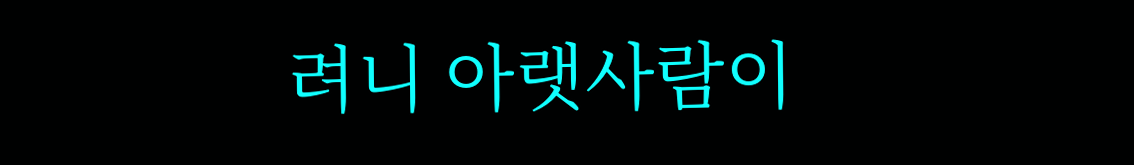려니 아랫사람이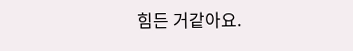힘든 거같아요.